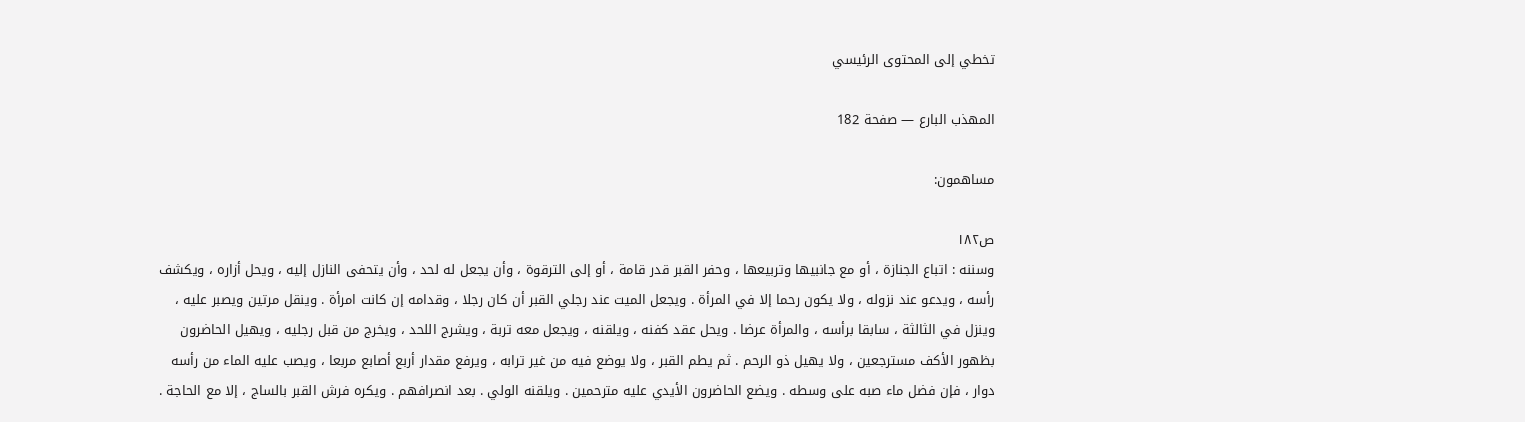تخطي إلى المحتوى الرئيسي

المهذب البارع — صفحة 182

مساهمون:

ص١٨٢
وسننه : اتباع الجنازة ، أو مع جانبيها وتربيعها ، وحفر القبر قدر قامة ، أو إلى الترقوة ، وأن يجعل له لحد ، وأن يتحفى النازل إليه ، ويحل أزاره ، ويكشف رأسه ، ويدعو عند نزوله ، ولا يكون رحما إلا في المرأة . ويجعل الميت عند رجلي القبر أن كان رجلا ، وقدامه إن كانت امرأة . وينقل مرتين ويصبر عليه ، وينزل في الثالثة ، سابقا برأسه ، والمرأة عرضا . ويحل عقد كفنه ، ويلقنه ، ويجعل معه تربة ، ويشرج اللحد ، ويخرج من قبل رجليه ، ويهيل الحاضرون بظهور الأكف مسترجعين ، ولا يهيل ذو الرحم . ثم يطم القبر ، ولا يوضع فيه من غير ترابه ، ويرفع مقدار أربع أصابع مربعا ، ويصب عليه الماء من رأسه دوار ، فإن فضل ماء صبه على وسطه . ويضع الحاضرون الأيدي عليه مترحمين . ويلقنه الولي . بعد انصرافهم . ويكره فرش القبر بالساج ، إلا مع الحاجة .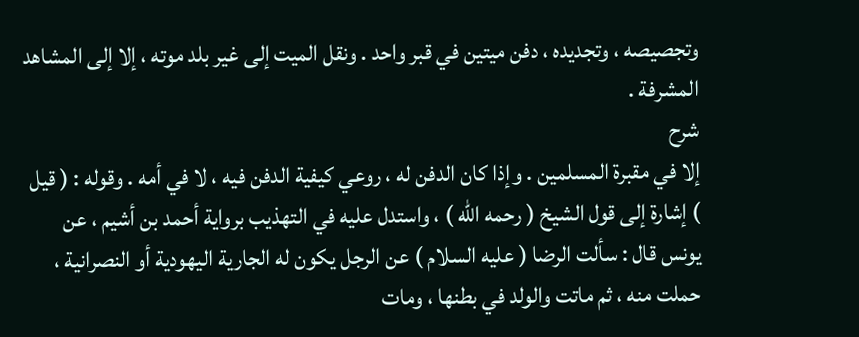وتجصيصه ، وتجديده ، دفن ميتين في قبر واحد . ونقل الميت إلى غير بلد موته ، إلا إلى المشاهد المشرفة .
شرح
إلا في مقبرة المسلمين . وإذا كان الدفن له ، روعي كيفية الدفن فيه ، لا في أمه . وقوله : ( قيل ) إشارة إلى قول الشيخ ( رحمه الله ) ، واستدل عليه في التهذيب برواية أحمد بن أشيم ، عن يونس قال : سألت الرضا ( عليه السلام ) عن الرجل يكون له الجارية اليهودية أو النصرانية ، حملت منه ، ثم ماتت والولد في بطنها ، ومات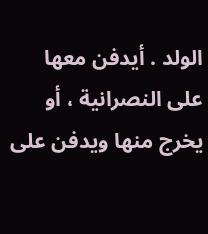الولد . أيدفن معها على النصرانية ، أو يخرج منها ويدفن على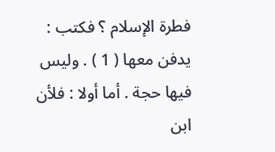فطرة الإسلام ؟ فكتب : يدفن معها ( 1 ) . وليس فيها حجة . أما أولا : فلأن ابن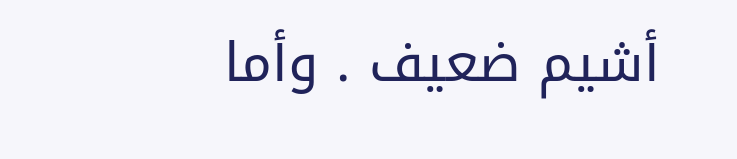أشيم ضعيف . وأما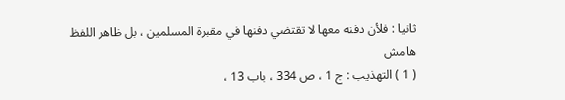ثانيا : فلأن دفنه معها لا تقتضي دفنها في مقبرة المسلمين ، بل ظاهر اللفظ
هامش
( 1 ) التهذيب : ج 1 ، ص 334 ، باب 13 ،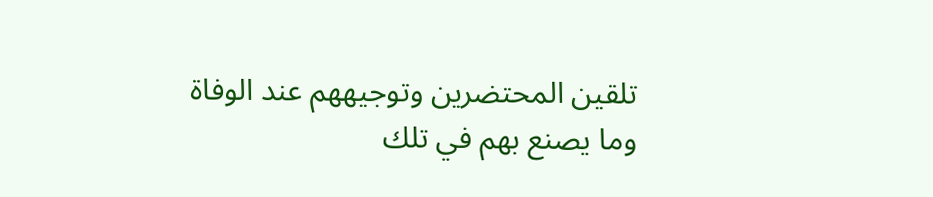تلقين المحتضرين وتوجيههم عند الوفاة وما يصنع بهم في تلك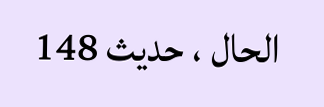الحال ، حديث 148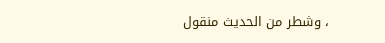، وشطر من الحديث منقول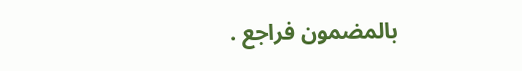بالمضمون فراجع .